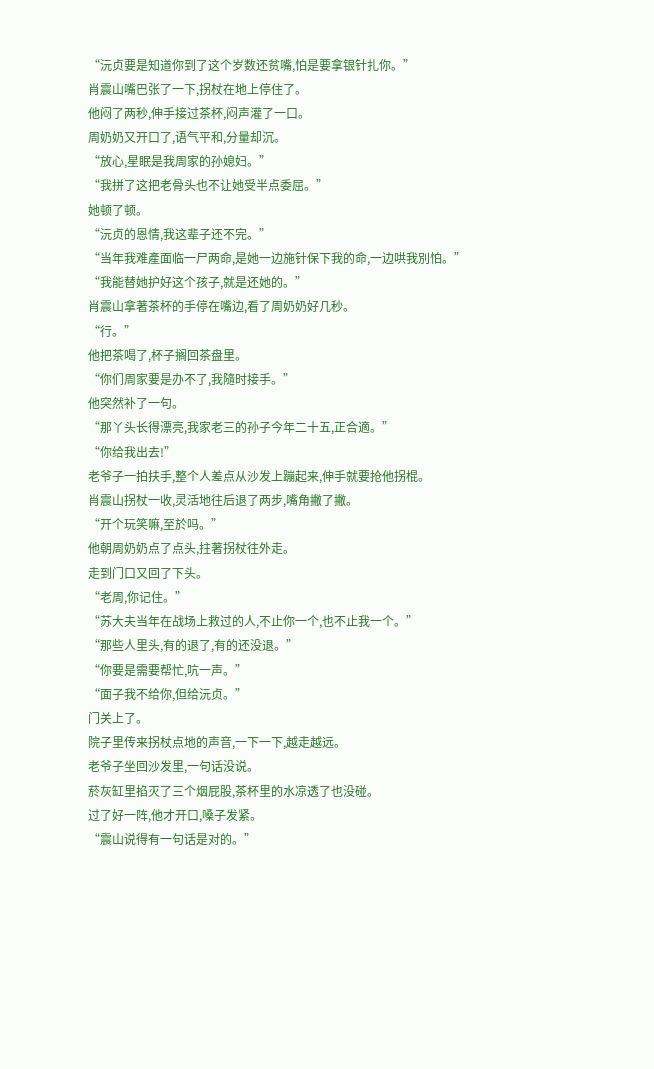“沅贞要是知道你到了这个岁数还贫嘴,怕是要拿银针扎你。”
肖震山嘴巴张了一下,拐杖在地上停住了。
他闷了两秒,伸手接过茶杯,闷声灌了一口。
周奶奶又开口了,语气平和,分量却沉。
“放心,星眠是我周家的孙媳妇。”
“我拼了这把老骨头也不让她受半点委屈。”
她顿了顿。
“沅贞的恩情,我这辈子还不完。”
“当年我难產面临一尸两命,是她一边施针保下我的命,一边哄我別怕。”
“我能替她护好这个孩子,就是还她的。”
肖震山拿著茶杯的手停在嘴边,看了周奶奶好几秒。
“行。”
他把茶喝了,杯子搁回茶盘里。
“你们周家要是办不了,我隨时接手。”
他突然补了一句。
“那丫头长得漂亮,我家老三的孙子今年二十五,正合適。”
“你给我出去!”
老爷子一拍扶手,整个人差点从沙发上蹦起来,伸手就要抢他拐棍。
肖震山拐杖一收,灵活地往后退了两步,嘴角撇了撇。
“开个玩笑嘛,至於吗。”
他朝周奶奶点了点头,拄著拐杖往外走。
走到门口又回了下头。
“老周,你记住。”
“苏大夫当年在战场上救过的人,不止你一个,也不止我一个。”
“那些人里头,有的退了,有的还没退。”
“你要是需要帮忙,吭一声。”
“面子我不给你,但给沅贞。”
门关上了。
院子里传来拐杖点地的声音,一下一下,越走越远。
老爷子坐回沙发里,一句话没说。
菸灰缸里掐灭了三个烟屁股,茶杯里的水凉透了也没碰。
过了好一阵,他才开口,嗓子发紧。
“震山说得有一句话是对的。”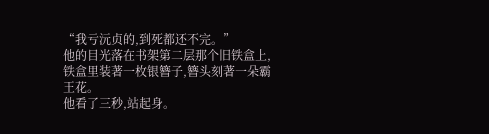“我亏沅贞的,到死都还不完。”
他的目光落在书架第二层那个旧铁盒上,铁盒里装著一枚银簪子,簪头刻著一朵霸王花。
他看了三秒,站起身。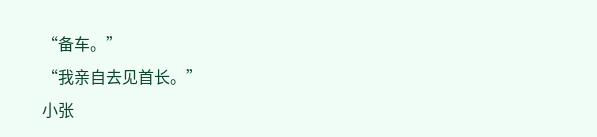“备车。”
“我亲自去见首长。”
小张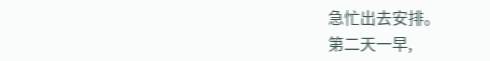急忙出去安排。
第二天一早,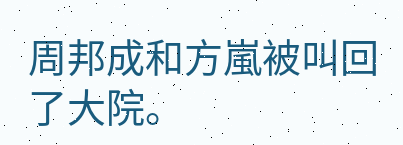周邦成和方嵐被叫回了大院。